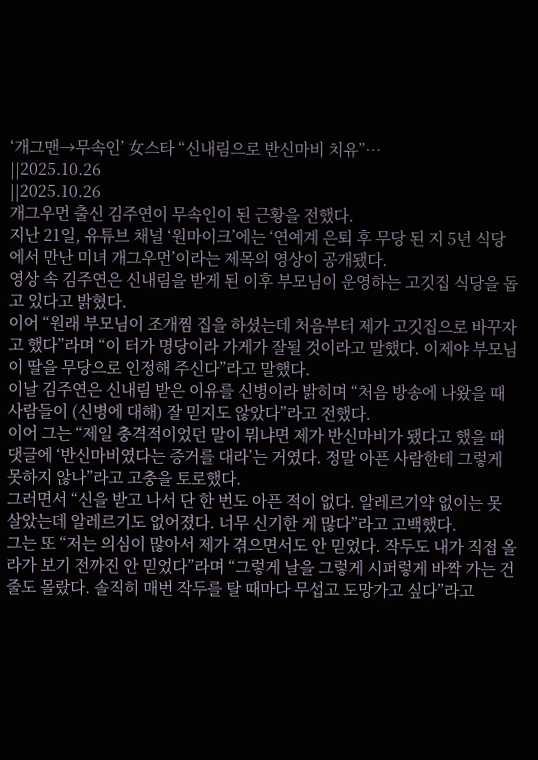‘개그맨→무속인’ 女스타 “신내림으로 반신마비 치유”…
||2025.10.26
||2025.10.26
개그우먼 출신 김주연이 무속인이 된 근황을 전했다.
지난 21일, 유튜브 채널 ‘원마이크’에는 ‘연예계 은퇴 후 무당 된 지 5년 식당에서 만난 미녀 개그우먼’이라는 제목의 영상이 공개됐다.
영상 속 김주연은 신내림을 받게 된 이후 부모님이 운영하는 고깃집 식당을 돕고 있다고 밝혔다.
이어 “원래 부모님이 조개찜 집을 하셨는데 처음부터 제가 고깃집으로 바꾸자고 했다”라며 “이 터가 명당이라 가게가 잘될 것이라고 말했다. 이제야 부모님이 딸을 무당으로 인정해 주신다”라고 말했다.
이날 김주연은 신내림 받은 이유를 신병이라 밝히며 “처음 방송에 나왔을 때 사람들이 (신병에 대해) 잘 믿지도 않았다”라고 전했다.
이어 그는 “제일 충격적이었던 말이 뭐냐면 제가 반신마비가 됐다고 했을 때 댓글에 ‘반신마비였다는 증거를 대라’는 거였다. 정말 아픈 사람한테 그렇게 못하지 않나”라고 고충을 토로했다.
그러면서 “신을 받고 나서 단 한 번도 아픈 적이 없다. 알레르기약 없이는 못 살았는데 알레르기도 없어졌다. 너무 신기한 게 많다”라고 고백했다.
그는 또 “저는 의심이 많아서 제가 겪으면서도 안 믿었다. 작두도 내가 직접 올라가 보기 전까진 안 믿었다”라며 “그렇게 날을 그렇게 시퍼렇게 바짝 가는 건 줄도 몰랐다. 솔직히 매번 작두를 탈 때마다 무섭고 도망가고 싶다”라고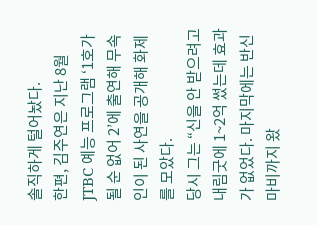솔직하게 털어놨다.
한편, 김주연은 지난 8월 JTBC 예능 프로그램 ‘1호가 될 순 없어 2’에 출연해 무속인이 된 사연을 공개해 화제를 모았다.
당시 그는 “신을 안 받으려고 내림굿에 1~2억 썼는데 효과가 없었다. 마지막에는 반신마비까지 왔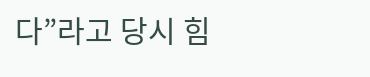다”라고 당시 힘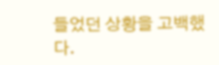들었던 상황을 고백했다.